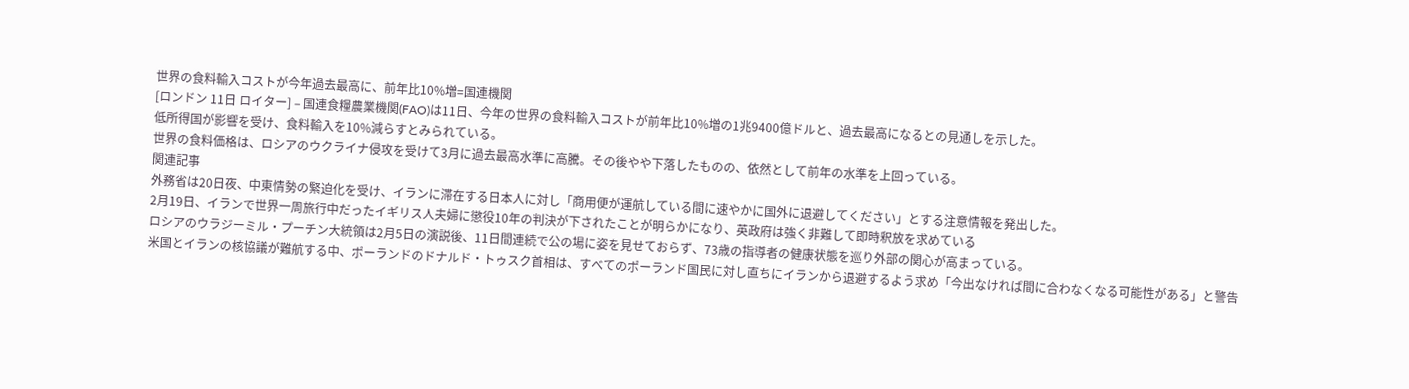世界の食料輸入コストが今年過去最高に、前年比10%増=国連機関
[ロンドン 11日 ロイター] – 国連食糧農業機関(FAO)は11日、今年の世界の食料輸入コストが前年比10%増の1兆9400億ドルと、過去最高になるとの見通しを示した。
低所得国が影響を受け、食料輸入を10%減らすとみられている。
世界の食料価格は、ロシアのウクライナ侵攻を受けて3月に過去最高水準に高騰。その後やや下落したものの、依然として前年の水準を上回っている。
関連記事
外務省は20日夜、中東情勢の緊迫化を受け、イランに滞在する日本人に対し「商用便が運航している間に速やかに国外に退避してください」とする注意情報を発出した。
2月19日、イランで世界一周旅行中だったイギリス人夫婦に懲役10年の判決が下されたことが明らかになり、英政府は強く非難して即時釈放を求めている
ロシアのウラジーミル・プーチン大統領は2月5日の演説後、11日間連続で公の場に姿を見せておらず、73歳の指導者の健康状態を巡り外部の関心が高まっている。
米国とイランの核協議が難航する中、ポーランドのドナルド・トゥスク首相は、すべてのポーランド国民に対し直ちにイランから退避するよう求め「今出なければ間に合わなくなる可能性がある」と警告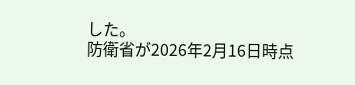した。
防衛省が2026年2月16日時点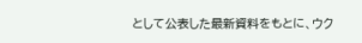として公表した最新資料をもとに、ウク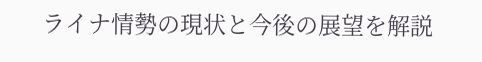ライナ情勢の現状と今後の展望を解説